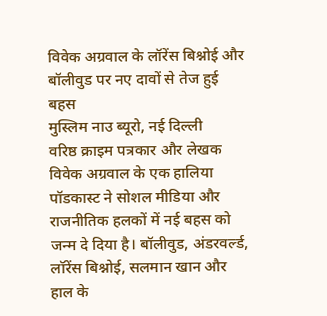विवेक अग्रवाल के लॉरेंस बिश्नोई और बॉलीवुड पर नए दावों से तेज हुई बहस
मुस्लिम नाउ ब्यूरो, नई दिल्ली
वरिष्ठ क्राइम पत्रकार और लेखक विवेक अग्रवाल के एक हालिया पॉडकास्ट ने सोशल मीडिया और राजनीतिक हलकों में नई बहस को जन्म दे दिया है। बॉलीवुड, अंडरवर्ल्ड, लॉरेंस बिश्नोई, सलमान खान और हाल के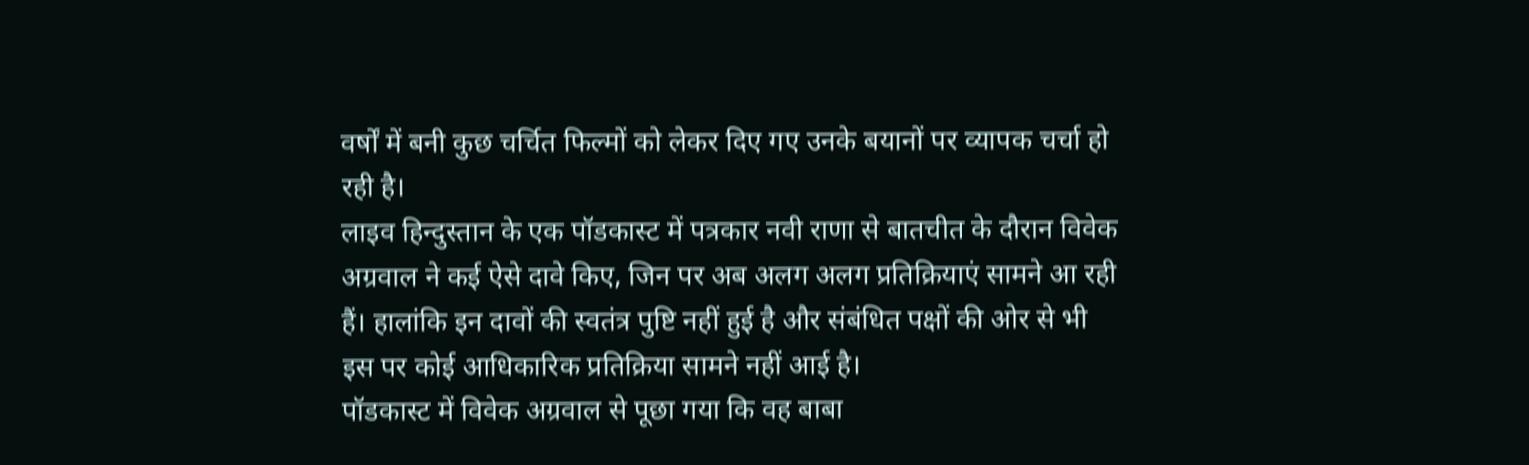वर्षों में बनी कुछ चर्चित फिल्मों को लेकर दिए गए उनके बयानों पर व्यापक चर्चा हो रही है।
लाइव हिन्दुस्तान के एक पॉडकास्ट में पत्रकार नवी राणा से बातचीत के दौरान विवेक अग्रवाल ने कई ऐसे दावे किए, जिन पर अब अलग अलग प्रतिक्रियाएं सामने आ रही हैं। हालांकि इन दावों की स्वतंत्र पुष्टि नहीं हुई है और संबंधित पक्षों की ओर से भी इस पर कोई आधिकारिक प्रतिक्रिया सामने नहीं आई है।
पॉडकास्ट में विवेक अग्रवाल से पूछा गया कि वह बाबा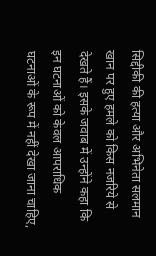सिद्दीकी की हत्या और अभिनेता सलमान खान पर हुए हमले को किस नजरिये से देखते हैं। इसके जवाब में उन्होंने कहा कि इन घटनाओं को केवल आपराधिक घटनाओं के रूप में नहीं देखा जाना चाहिए,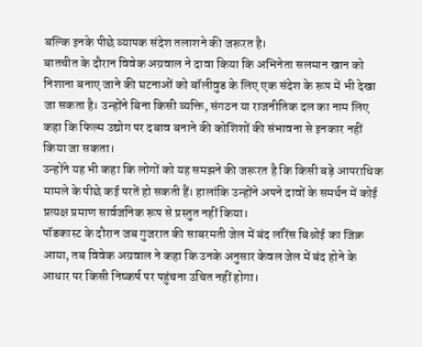बल्कि इनके पीछे व्यापक संदेश तलाशने की जरूरत है।
बातचीत के दौरान विवेक अग्रवाल ने दावा किया कि अभिनेता सलमान खान को निशाना बनाए जाने की घटनाओं को बॉलीवुड के लिए एक संदेश के रूप में भी देखा जा सकता है। उन्होंने बिना किसी व्यक्ति, संगठन या राजनीतिक दल का नाम लिए कहा कि फिल्म उद्योग पर दबाव बनाने की कोशिशों की संभावना से इनकार नहीं किया जा सकता।
उन्होंने यह भी कहा कि लोगों को यह समझने की जरूरत है कि किसी बड़े आपराधिक मामले के पीछे कई परतें हो सकती हैं। हालांकि उन्होंने अपने दावों के समर्थन में कोई प्रत्यक्ष प्रमाण सार्वजनिक रूप से प्रस्तुत नहीं किया।
पॉडकास्ट के दौरान जब गुजरात की साबरमती जेल में बंद लॉरेंस बिश्नोई का जिक्र आया, तब विवेक अग्रवाल ने कहा कि उनके अनुसार केवल जेल में बंद होने के आधार पर किसी निष्कर्ष पर पहुंचना उचित नहीं होगा।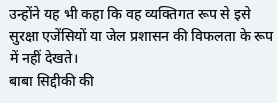उन्होंने यह भी कहा कि वह व्यक्तिगत रूप से इसे सुरक्षा एजेंसियों या जेल प्रशासन की विफलता के रूप में नहीं देखते।
बाबा सिद्दीकी की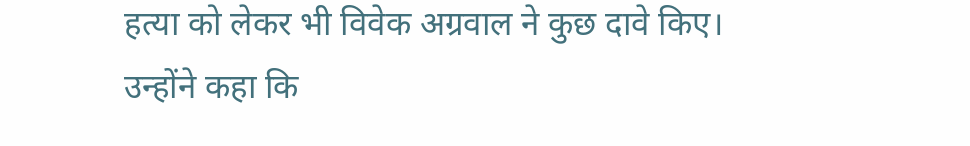हत्या को लेकर भी विवेक अग्रवाल ने कुछ दावे किए। उन्होंने कहा कि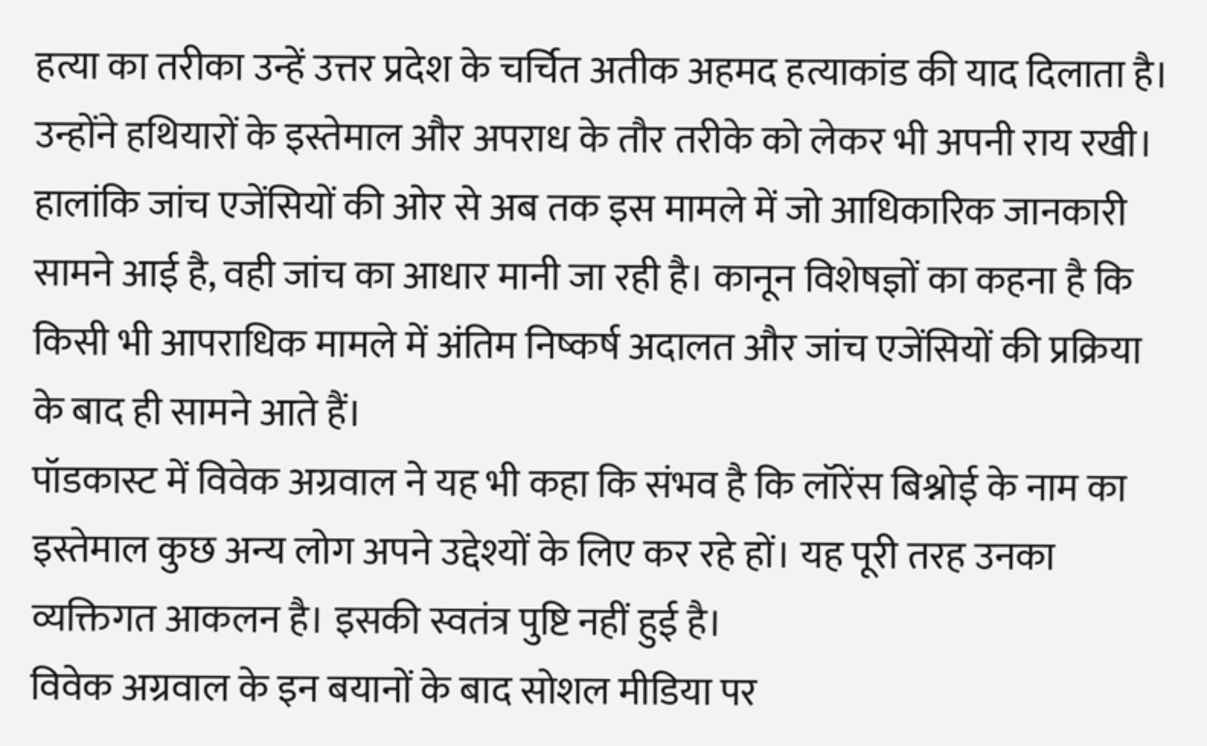हत्या का तरीका उन्हें उत्तर प्रदेश के चर्चित अतीक अहमद हत्याकांड की याद दिलाता है। उन्होंने हथियारों के इस्तेमाल और अपराध के तौर तरीके को लेकर भी अपनी राय रखी।
हालांकि जांच एजेंसियों की ओर से अब तक इस मामले में जो आधिकारिक जानकारी सामने आई है, वही जांच का आधार मानी जा रही है। कानून विशेषज्ञों का कहना है कि किसी भी आपराधिक मामले में अंतिम निष्कर्ष अदालत और जांच एजेंसियों की प्रक्रिया के बाद ही सामने आते हैं।
पॉडकास्ट में विवेक अग्रवाल ने यह भी कहा कि संभव है कि लॉरेंस बिश्नोई के नाम का इस्तेमाल कुछ अन्य लोग अपने उद्देश्यों के लिए कर रहे हों। यह पूरी तरह उनका व्यक्तिगत आकलन है। इसकी स्वतंत्र पुष्टि नहीं हुई है।
विवेक अग्रवाल के इन बयानों के बाद सोशल मीडिया पर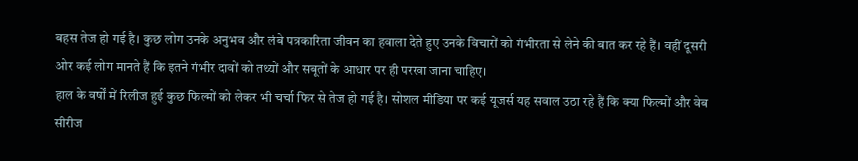बहस तेज हो गई है। कुछ लोग उनके अनुभव और लंबे पत्रकारिता जीवन का हवाला देते हुए उनके विचारों को गंभीरता से लेने की बात कर रहे हैं। वहीं दूसरी ओर कई लोग मानते हैं कि इतने गंभीर दावों को तथ्यों और सबूतों के आधार पर ही परखा जाना चाहिए।
हाल के वर्षों में रिलीज हुई कुछ फिल्मों को लेकर भी चर्चा फिर से तेज हो गई है। सोशल मीडिया पर कई यूजर्स यह सवाल उठा रहे हैं कि क्या फिल्मों और वेब सीरीज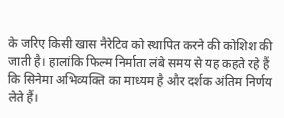के जरिए किसी खास नैरेटिव को स्थापित करने की कोशिश की जाती है। हालांकि फिल्म निर्माता लंबे समय से यह कहते रहे हैं कि सिनेमा अभिव्यक्ति का माध्यम है और दर्शक अंतिम निर्णय लेते हैं।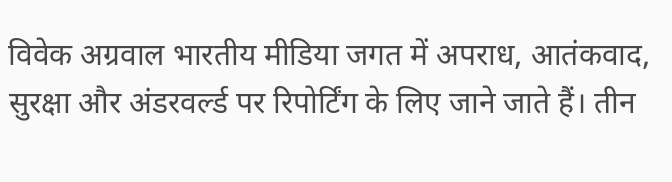विवेक अग्रवाल भारतीय मीडिया जगत में अपराध, आतंकवाद, सुरक्षा और अंडरवर्ल्ड पर रिपोर्टिंग के लिए जाने जाते हैं। तीन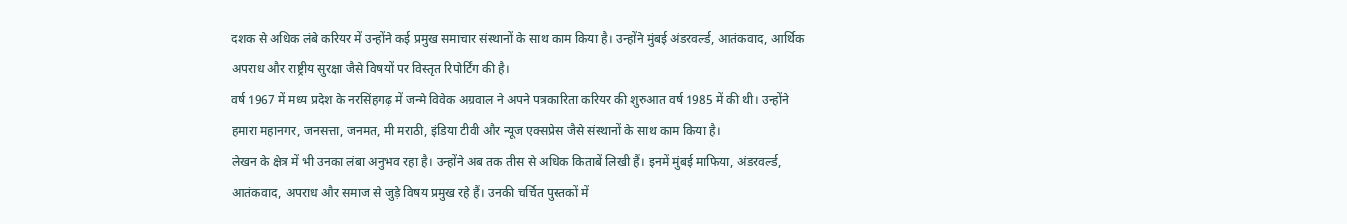दशक से अधिक लंबे करियर में उन्होंने कई प्रमुख समाचार संस्थानों के साथ काम किया है। उन्होंने मुंबई अंडरवर्ल्ड, आतंकवाद, आर्थिक अपराध और राष्ट्रीय सुरक्षा जैसे विषयों पर विस्तृत रिपोर्टिंग की है।
वर्ष 1967 में मध्य प्रदेश के नरसिंहगढ़ में जन्मे विवेक अग्रवाल ने अपने पत्रकारिता करियर की शुरुआत वर्ष 1985 में की थी। उन्होंने हमारा महानगर, जनसत्ता, जनमत, मी मराठी, इंडिया टीवी और न्यूज एक्सप्रेस जैसे संस्थानों के साथ काम किया है।
लेखन के क्षेत्र में भी उनका लंबा अनुभव रहा है। उन्होंने अब तक तीस से अधिक किताबें लिखी हैं। इनमें मुंबई माफिया, अंडरवर्ल्ड, आतंकवाद, अपराध और समाज से जुड़े विषय प्रमुख रहे हैं। उनकी चर्चित पुस्तकों में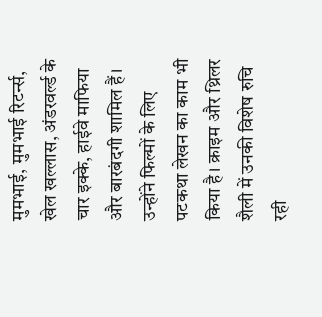मुमभाई, मुमभाई रिटर्न्स, खेल खल्लास, अंडरवर्ल्ड के चार इक्के, हाईवे माफिया और बारबंदगी शामिल हैं।
उन्होंने फिल्मों के लिए पटकथा लेखन का काम भी किया है। क्राइम और थ्रिलर शैली में उनकी विशेष रुचि रही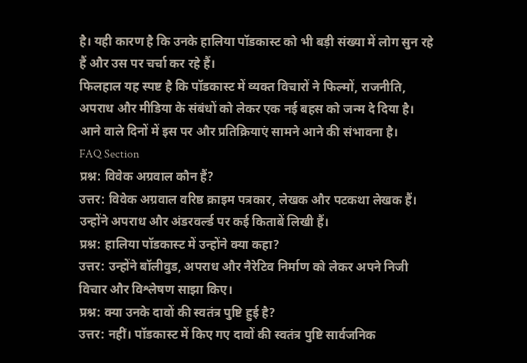है। यही कारण है कि उनके हालिया पॉडकास्ट को भी बड़ी संख्या में लोग सुन रहे हैं और उस पर चर्चा कर रहे हैं।
फिलहाल यह स्पष्ट है कि पॉडकास्ट में व्यक्त विचारों ने फिल्मों, राजनीति, अपराध और मीडिया के संबंधों को लेकर एक नई बहस को जन्म दे दिया है। आने वाले दिनों में इस पर और प्रतिक्रियाएं सामने आने की संभावना है।
FAQ Section
प्रश्न: विवेक अग्रवाल कौन हैं?
उत्तर: विवेक अग्रवाल वरिष्ठ क्राइम पत्रकार, लेखक और पटकथा लेखक हैं। उन्होंने अपराध और अंडरवर्ल्ड पर कई किताबें लिखी हैं।
प्रश्न: हालिया पॉडकास्ट में उन्होंने क्या कहा?
उत्तर: उन्होंने बॉलीवुड, अपराध और नैरेटिव निर्माण को लेकर अपने निजी विचार और विश्लेषण साझा किए।
प्रश्न: क्या उनके दावों की स्वतंत्र पुष्टि हुई है?
उत्तर: नहीं। पॉडकास्ट में किए गए दावों की स्वतंत्र पुष्टि सार्वजनिक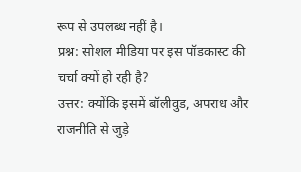रूप से उपलब्ध नहीं है।
प्रश्न: सोशल मीडिया पर इस पॉडकास्ट की चर्चा क्यों हो रही है?
उत्तर: क्योंकि इसमें बॉलीवुड, अपराध और राजनीति से जुड़े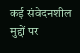कई संवेदनशील मुद्दों पर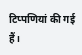टिप्पणियां की गई हैं।